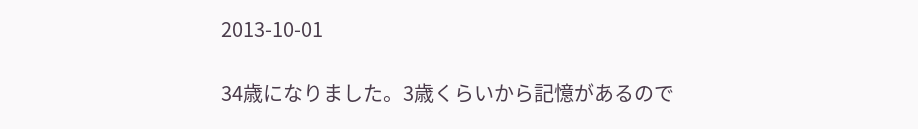2013-10-01

34歳になりました。3歳くらいから記憶があるので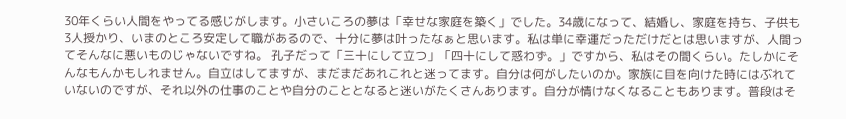30年くらい人間をやってる感じがします。小さいころの夢は「幸せな家庭を築く」でした。34歳になって、結婚し、家庭を持ち、子供も3人授かり、いまのところ安定して職があるので、十分に夢は叶ったなぁと思います。私は単に幸運だっただけだとは思いますが、人間ってそんなに悪いものじゃないですね。 孔子だって「三十にして立つ」「四十にして惑わず。」ですから、私はその間くらい。たしかにそんなもんかもしれません。自立はしてますが、まだまだあれこれと迷ってます。自分は何がしたいのか。家族に目を向けた時にはぶれていないのですが、それ以外の仕事のことや自分のこととなると迷いがたくさんあります。自分が情けなくなることもあります。普段はそ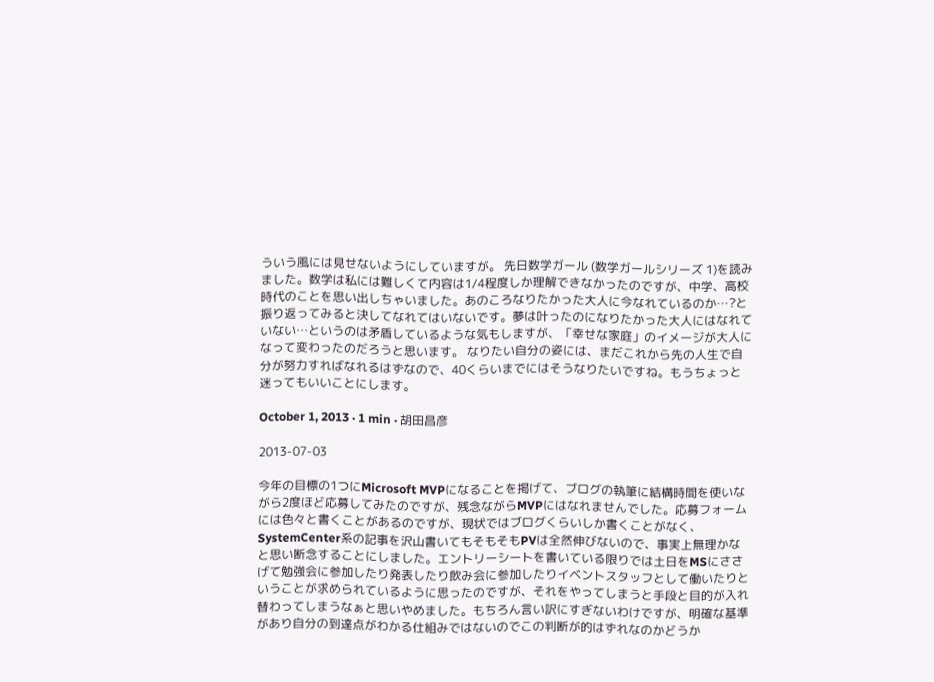ういう風には見せないようにしていますが。 先日数学ガール (数学ガールシリーズ 1)を読みました。数学は私には難しくて内容は1/4程度しか理解できなかったのですが、中学、高校時代のことを思い出しちゃいました。あのころなりたかった大人に今なれているのか…?と振り返ってみると決してなれてはいないです。夢は叶ったのになりたかった大人にはなれていない…というのは矛盾しているような気もしますが、「幸せな家庭」のイメージが大人になって変わったのだろうと思います。 なりたい自分の姿には、まだこれから先の人生で自分が努力すればなれるはずなので、40くらいまでにはそうなりたいですね。もうちょっと迷ってもいいことにします。

October 1, 2013 · 1 min · 胡田昌彦

2013-07-03

今年の目標の1つにMicrosoft MVPになることを掲げて、ブログの執筆に結構時間を使いながら2度ほど応募してみたのですが、残念ながらMVPにはなれませんでした。応募フォームには色々と書くことがあるのですが、現状ではブログくらいしか書くことがなく、SystemCenter系の記事を沢山書いてもそもそもPVは全然伸びないので、事実上無理かなと思い断念することにしました。エントリーシートを書いている限りでは土日をMSにささげて勉強会に参加したり発表したり飲み会に参加したりイベントスタッフとして働いたりということが求められているように思ったのですが、それをやってしまうと手段と目的が入れ替わってしまうなぁと思いやめました。もちろん言い訳にすぎないわけですが、明確な基準があり自分の到達点がわかる仕組みではないのでこの判断が的はずれなのかどうか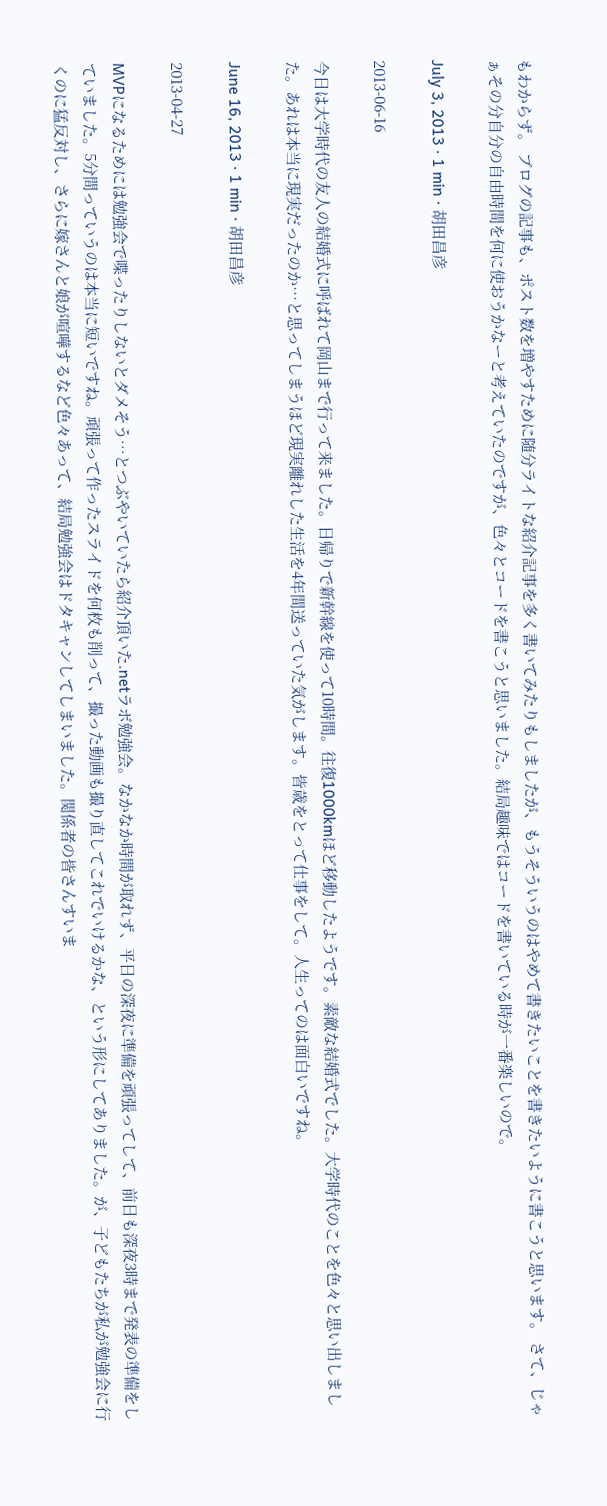もわからず。 ブログの記事も、ポスト数を増やすために随分ライトな紹介記事を多く書いてみたりもしましたが、もうそういうのはやめて書きたいことを書きたいように書こうと思います。 さて、じゃぁその分自分の自由時間を何に使おうかなーと考えていたのですが、色々とコードを書こうと思いました。結局趣味ではコードを書いている時が一番楽しいので。

July 3, 2013 · 1 min · 胡田昌彦

2013-06-16

今日は大学時代の友人の結婚式に呼ばれて岡山まで行って来ました。日帰りで新幹線を使って10時間。往復1000kmほど移動したようです。素敵な結婚式でした。大学時代のことを色々と思い出しました。あれは本当に現実だったのか…と思ってしまうほど現実離れした生活を4年間送っていた気がします。皆歳をとって仕事をして。人生ってのは面白いですね。

June 16, 2013 · 1 min · 胡田昌彦

2013-04-27

MVPになるためには勉強会で喋ったりしないとダメそう…とつぶやいていたら紹介頂いた.netラボ勉強会。なかなか時間が取れず、平日の深夜に準備を頑張ってして、前日も深夜3時まで発表の準備をしていました。5分間っていうのは本当に短いですね。頑張って作ったスライドを何枚も削って、撮った動画も撮り直してこれでいけるかな、という形にしてありました。が、子どもたちが私が勉強会に行くのに猛反対し、さらに嫁さんと娘が喧嘩するなど色々あって、結局勉強会はドタキャンしてしまいました。関係者の皆さんすいま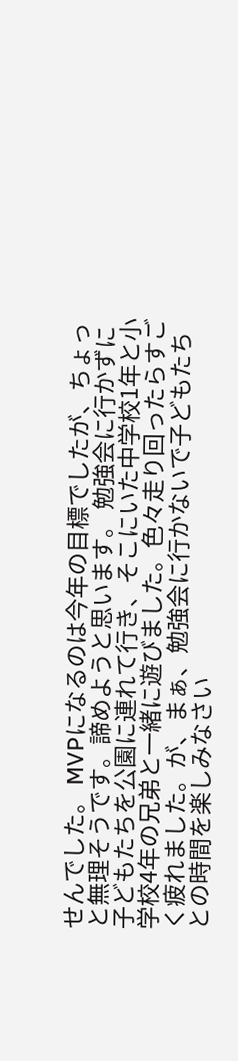せんでした。 MVPになるのは今年の目標でしたが、ちょっと無理そうです。諦めようと思います。 勉強会に行かずに子どもたちを公園に連れて行き、そこにいた中学校1年と小学校4年の兄弟と一緒に遊びました。色々走り回ったらすごく疲れました。が、まぁ、勉強会に行かないで子どもたちとの時間を楽しみなさい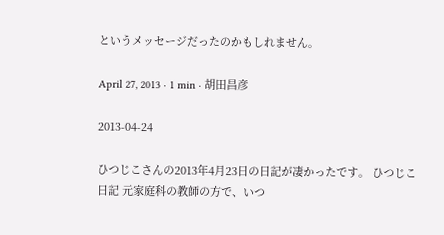というメッセージだったのかもしれません。

April 27, 2013 · 1 min · 胡田昌彦

2013-04-24

ひつじこさんの2013年4月23日の日記が凄かったです。 ひつじこ日記 元家庭科の教師の方で、いつ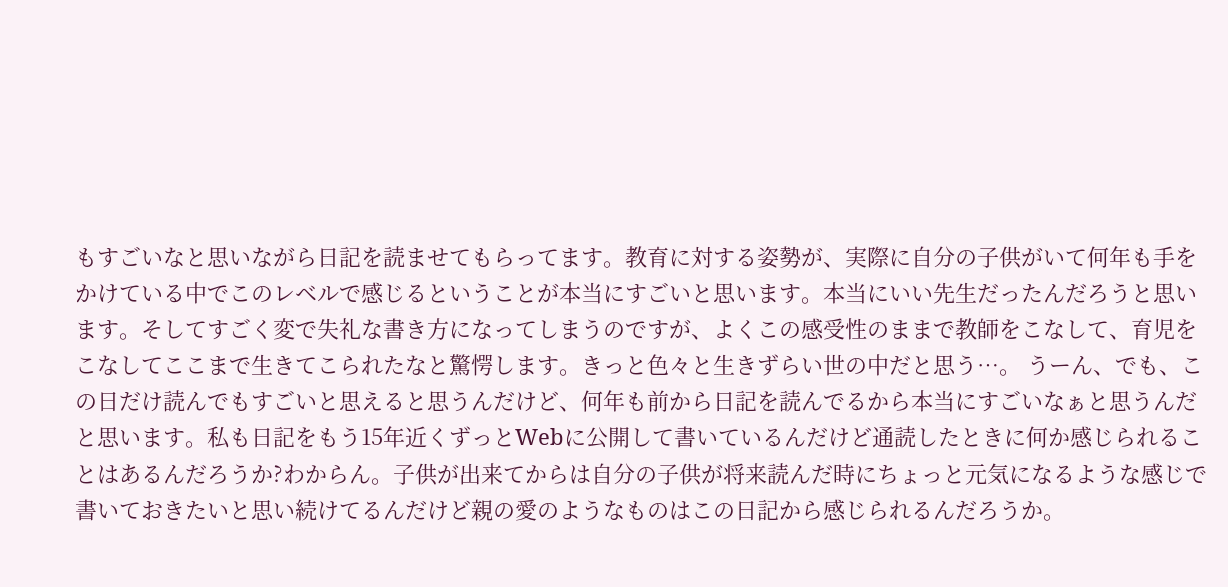もすごいなと思いながら日記を読ませてもらってます。教育に対する姿勢が、実際に自分の子供がいて何年も手をかけている中でこのレベルで感じるということが本当にすごいと思います。本当にいい先生だったんだろうと思います。そしてすごく変で失礼な書き方になってしまうのですが、よくこの感受性のままで教師をこなして、育児をこなしてここまで生きてこられたなと驚愕します。きっと色々と生きずらい世の中だと思う…。 うーん、でも、この日だけ読んでもすごいと思えると思うんだけど、何年も前から日記を読んでるから本当にすごいなぁと思うんだと思います。私も日記をもう15年近くずっとWebに公開して書いているんだけど通読したときに何か感じられることはあるんだろうか?わからん。子供が出来てからは自分の子供が将来読んだ時にちょっと元気になるような感じで書いておきたいと思い続けてるんだけど親の愛のようなものはこの日記から感じられるんだろうか。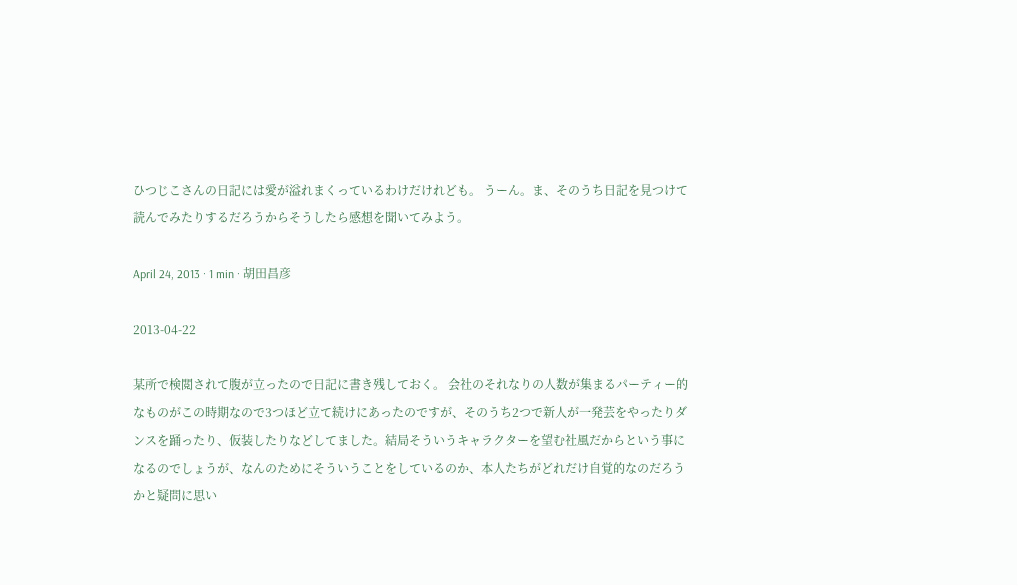ひつじこさんの日記には愛が溢れまくっているわけだけれども。 うーん。ま、そのうち日記を見つけて読んでみたりするだろうからそうしたら感想を聞いてみよう。

April 24, 2013 · 1 min · 胡田昌彦

2013-04-22

某所で検閲されて腹が立ったので日記に書き残しておく。 会社のそれなりの人数が集まるパーティー的なものがこの時期なので3つほど立て続けにあったのですが、そのうち2つで新人が一発芸をやったりダンスを踊ったり、仮装したりなどしてました。結局そういうキャラクターを望む社風だからという事になるのでしょうが、なんのためにそういうことをしているのか、本人たちがどれだけ自覚的なのだろうかと疑問に思い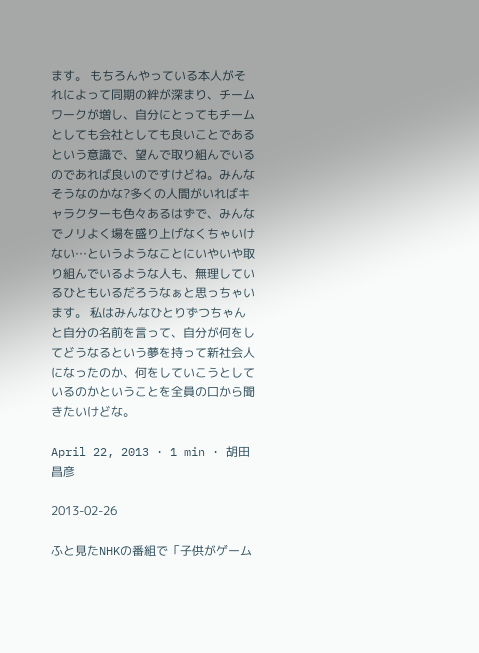ます。 もちろんやっている本人がそれによって同期の絆が深まり、チームワークが増し、自分にとってもチームとしても会社としても良いことであるという意識で、望んで取り組んでいるのであれば良いのですけどね。みんなそうなのかな?多くの人間がいればキャラクターも色々あるはずで、みんなでノリよく場を盛り上げなくちゃいけない…というようなことにいやいや取り組んでいるような人も、無理しているひともいるだろうなぁと思っちゃいます。 私はみんなひとりずつちゃんと自分の名前を言って、自分が何をしてどうなるという夢を持って新社会人になったのか、何をしていこうとしているのかということを全員の口から聞きたいけどな。

April 22, 2013 · 1 min · 胡田昌彦

2013-02-26

ふと見たNHKの番組で「子供がゲーム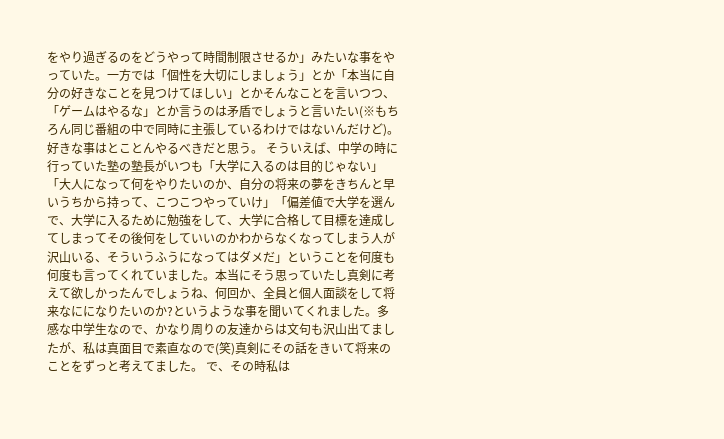をやり過ぎるのをどうやって時間制限させるか」みたいな事をやっていた。一方では「個性を大切にしましょう」とか「本当に自分の好きなことを見つけてほしい」とかそんなことを言いつつ、「ゲームはやるな」とか言うのは矛盾でしょうと言いたい(※もちろん同じ番組の中で同時に主張しているわけではないんだけど)。好きな事はとことんやるべきだと思う。 そういえば、中学の時に行っていた塾の塾長がいつも「大学に入るのは目的じゃない」「大人になって何をやりたいのか、自分の将来の夢をきちんと早いうちから持って、こつこつやっていけ」「偏差値で大学を選んで、大学に入るために勉強をして、大学に合格して目標を達成してしまってその後何をしていいのかわからなくなってしまう人が沢山いる、そういうふうになってはダメだ」ということを何度も何度も言ってくれていました。本当にそう思っていたし真剣に考えて欲しかったんでしょうね、何回か、全員と個人面談をして将来なにになりたいのか?というような事を聞いてくれました。多感な中学生なので、かなり周りの友達からは文句も沢山出てましたが、私は真面目で素直なので(笑)真剣にその話をきいて将来のことをずっと考えてました。 で、その時私は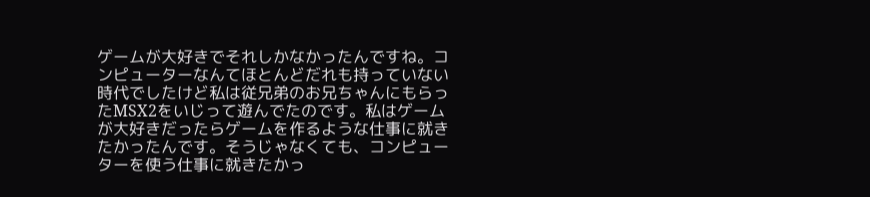ゲームが大好きでそれしかなかったんですね。コンピューターなんてほとんどだれも持っていない時代でしたけど私は従兄弟のお兄ちゃんにもらったMSX2をいじって遊んでたのです。私はゲームが大好きだったらゲームを作るような仕事に就きたかったんです。そうじゃなくても、コンピューターを使う仕事に就きたかっ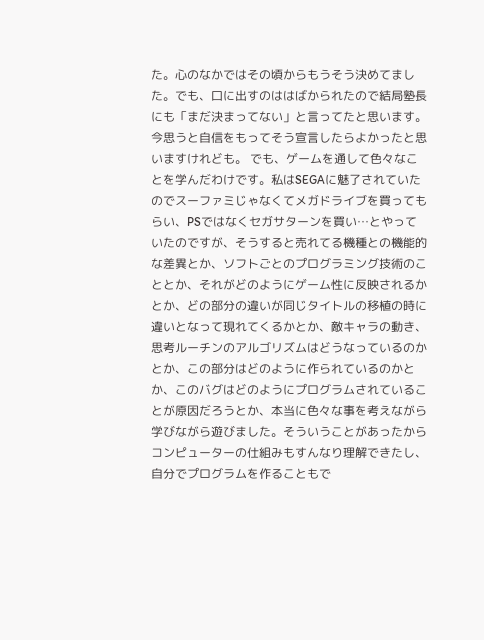た。心のなかではその頃からもうそう決めてました。でも、口に出すのははばかられたので結局塾長にも「まだ決まってない」と言ってたと思います。今思うと自信をもってそう宣言したらよかったと思いますけれども。 でも、ゲームを通して色々なことを学んだわけです。私はSEGAに魅了されていたのでスーファミじゃなくてメガドライブを買ってもらい、PSではなくセガサターンを買い…とやっていたのですが、そうすると売れてる機種との機能的な差異とか、ソフトごとのプログラミング技術のこととか、それがどのようにゲーム性に反映されるかとか、どの部分の違いが同じタイトルの移植の時に違いとなって現れてくるかとか、敵キャラの動き、思考ルーチンのアルゴリズムはどうなっているのかとか、この部分はどのように作られているのかとか、このバグはどのようにプログラムされていることが原因だろうとか、本当に色々な事を考えながら学びながら遊びました。そういうことがあったからコンピューターの仕組みもすんなり理解できたし、自分でプログラムを作ることもで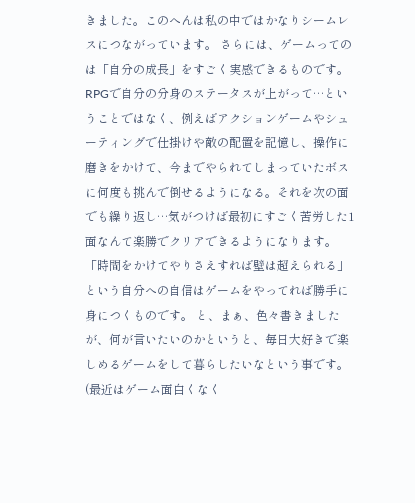きました。このへんは私の中ではかなりシームレスにつながっています。 さらには、ゲームってのは「自分の成長」をすごく実感できるものです。RPGで自分の分身のステータスが上がって…ということではなく、例えばアクションゲームやシューティングで仕掛けや敵の配置を記憶し、操作に磨きをかけて、今までやられてしまっていたボスに何度も挑んで倒せるようになる。それを次の面でも繰り返し…気がつけば最初にすごく苦労した1面なんて楽勝でクリアできるようになります。「時間をかけてやりさえすれば壁は超えられる」という自分への自信はゲームをやってれば勝手に身につくものです。 と、まぁ、色々書きましたが、何が言いたいのかというと、毎日大好きで楽しめるゲームをして暮らしたいなという事です。(最近はゲーム面白くなく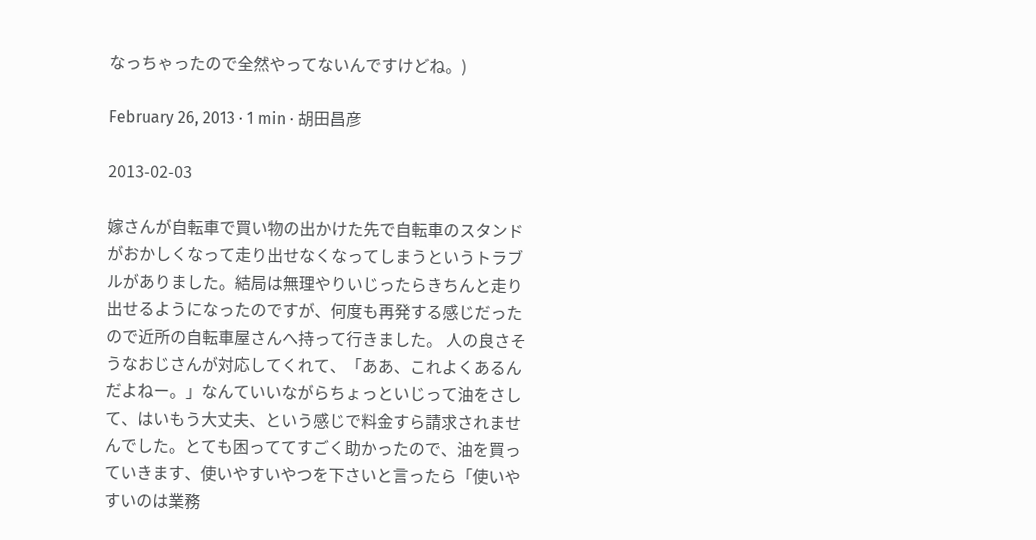なっちゃったので全然やってないんですけどね。)

February 26, 2013 · 1 min · 胡田昌彦

2013-02-03

嫁さんが自転車で買い物の出かけた先で自転車のスタンドがおかしくなって走り出せなくなってしまうというトラブルがありました。結局は無理やりいじったらきちんと走り出せるようになったのですが、何度も再発する感じだったので近所の自転車屋さんへ持って行きました。 人の良さそうなおじさんが対応してくれて、「ああ、これよくあるんだよねー。」なんていいながらちょっといじって油をさして、はいもう大丈夫、という感じで料金すら請求されませんでした。とても困っててすごく助かったので、油を買っていきます、使いやすいやつを下さいと言ったら「使いやすいのは業務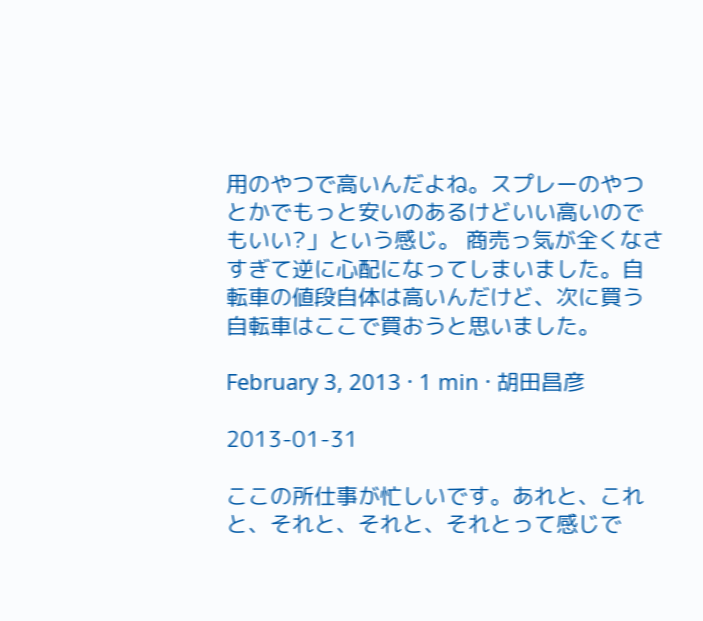用のやつで高いんだよね。スプレーのやつとかでもっと安いのあるけどいい高いのでもいい?」という感じ。 商売っ気が全くなさすぎて逆に心配になってしまいました。自転車の値段自体は高いんだけど、次に買う自転車はここで買おうと思いました。

February 3, 2013 · 1 min · 胡田昌彦

2013-01-31

ここの所仕事が忙しいです。あれと、これと、それと、それと、それとって感じで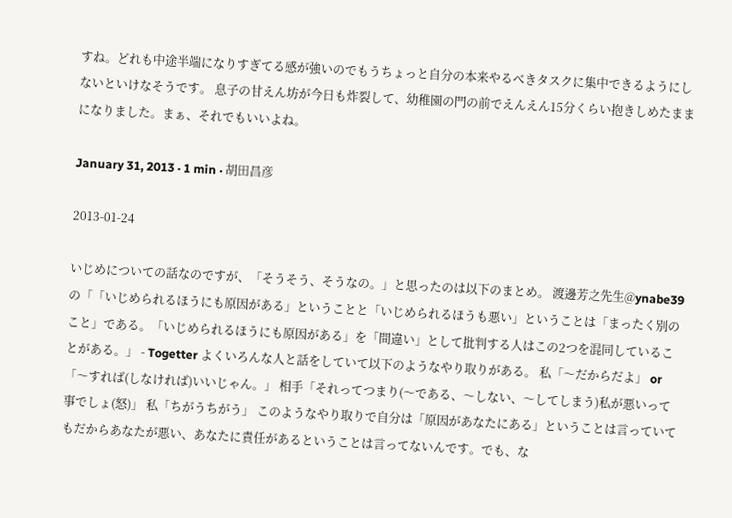すね。どれも中途半端になりすぎてる感が強いのでもうちょっと自分の本来やるべきタスクに集中できるようにしないといけなそうです。 息子の甘えん坊が今日も炸裂して、幼稚園の門の前でえんえん15分くらい抱きしめたままになりました。まぁ、それでもいいよね。

January 31, 2013 · 1 min · 胡田昌彦

2013-01-24

いじめについての話なのですが、「そうそう、そうなの。」と思ったのは以下のまとめ。 渡邊芳之先生@ynabe39の「「いじめられるほうにも原因がある」ということと「いじめられるほうも悪い」ということは「まったく別のこと」である。「いじめられるほうにも原因がある」を「間違い」として批判する人はこの2つを混同していることがある。」 - Togetter よくいろんな人と話をしていて以下のようなやり取りがある。 私「〜だからだよ」 or 「〜すれば(しなければ)いいじゃん。」 相手「それってつまり(〜である、〜しない、〜してしまう)私が悪いって事でしょ(怒)」 私「ちがうちがう」 このようなやり取りで自分は「原因があなたにある」ということは言っていてもだからあなたが悪い、あなたに責任があるということは言ってないんです。でも、な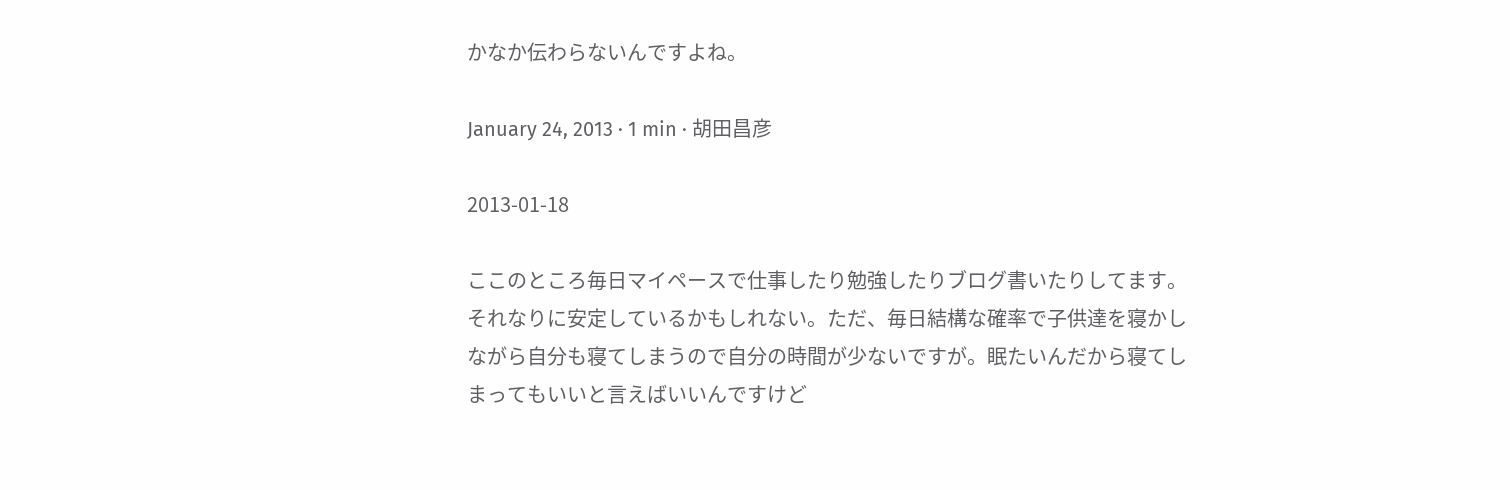かなか伝わらないんですよね。

January 24, 2013 · 1 min · 胡田昌彦

2013-01-18

ここのところ毎日マイペースで仕事したり勉強したりブログ書いたりしてます。それなりに安定しているかもしれない。ただ、毎日結構な確率で子供達を寝かしながら自分も寝てしまうので自分の時間が少ないですが。眠たいんだから寝てしまってもいいと言えばいいんですけど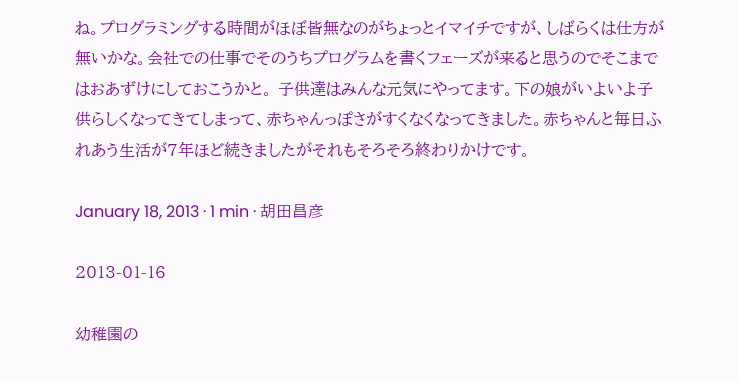ね。プログラミングする時間がほぼ皆無なのがちょっとイマイチですが、しばらくは仕方が無いかな。会社での仕事でそのうちプログラムを書くフェーズが来ると思うのでそこまではおあずけにしておこうかと。 子供達はみんな元気にやってます。下の娘がいよいよ子供らしくなってきてしまって、赤ちゃんっぽさがすくなくなってきました。赤ちゃんと毎日ふれあう生活が7年ほど続きましたがそれもそろそろ終わりかけです。

January 18, 2013 · 1 min · 胡田昌彦

2013-01-16

幼稚園の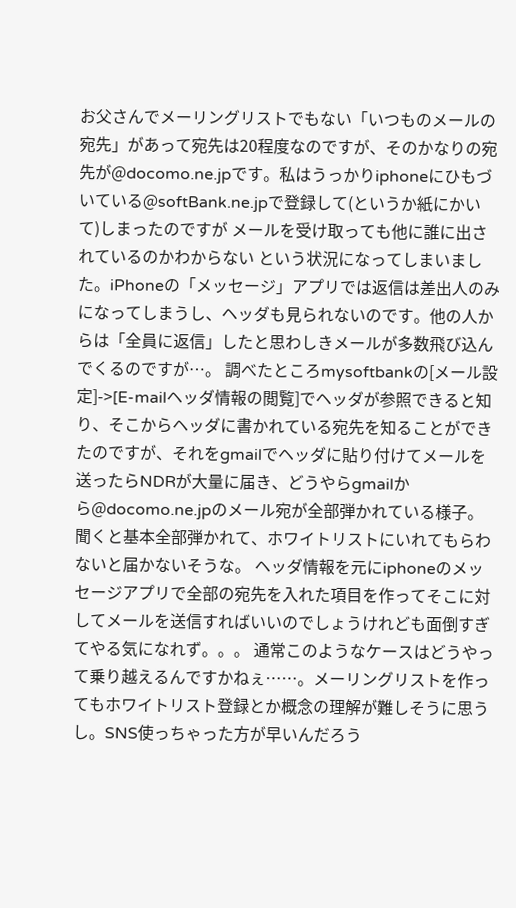お父さんでメーリングリストでもない「いつものメールの宛先」があって宛先は20程度なのですが、そのかなりの宛先が@docomo.ne.jpです。私はうっかりiphoneにひもづいている@softBank.ne.jpで登録して(というか紙にかいて)しまったのですが メールを受け取っても他に誰に出されているのかわからない という状況になってしまいました。iPhoneの「メッセージ」アプリでは返信は差出人のみになってしまうし、ヘッダも見られないのです。他の人からは「全員に返信」したと思わしきメールが多数飛び込んでくるのですが…。 調べたところmysoftbankの[メール設定]->[E-mailヘッダ情報の閲覧]でヘッダが参照できると知り、そこからヘッダに書かれている宛先を知ることができたのですが、それをgmailでヘッダに貼り付けてメールを送ったらNDRが大量に届き、どうやらgmailから@docomo.ne.jpのメール宛が全部弾かれている様子。聞くと基本全部弾かれて、ホワイトリストにいれてもらわないと届かないそうな。 ヘッダ情報を元にiphoneのメッセージアプリで全部の宛先を入れた項目を作ってそこに対してメールを送信すればいいのでしょうけれども面倒すぎてやる気になれず。。。 通常このようなケースはどうやって乗り越えるんですかねぇ……。メーリングリストを作ってもホワイトリスト登録とか概念の理解が難しそうに思うし。SNS使っちゃった方が早いんだろう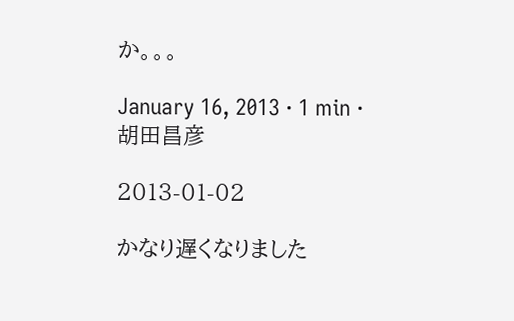か。。。

January 16, 2013 · 1 min · 胡田昌彦

2013-01-02

かなり遅くなりました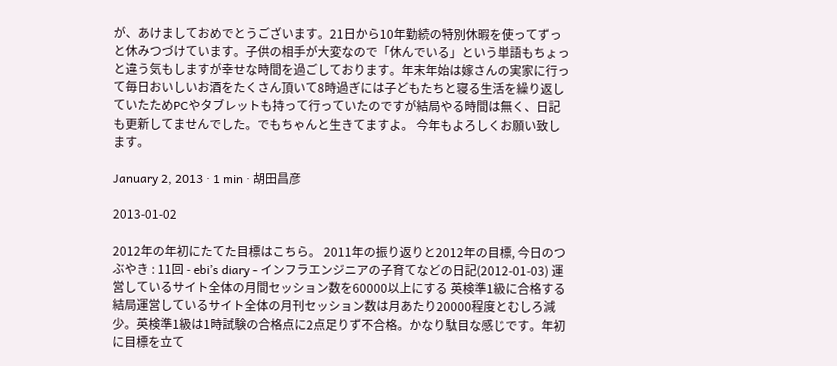が、あけましておめでとうございます。21日から10年勤続の特別休暇を使ってずっと休みつづけています。子供の相手が大変なので「休んでいる」という単語もちょっと違う気もしますが幸せな時間を過ごしております。年末年始は嫁さんの実家に行って毎日おいしいお酒をたくさん頂いて8時過ぎには子どもたちと寝る生活を繰り返していたためPCやタブレットも持って行っていたのですが結局やる時間は無く、日記も更新してませんでした。でもちゃんと生きてますよ。 今年もよろしくお願い致します。

January 2, 2013 · 1 min · 胡田昌彦

2013-01-02

2012年の年初にたてた目標はこちら。 2011年の振り返りと2012年の目標, 今日のつぶやき : 11回 - ebi’s diary - インフラエンジニアの子育てなどの日記(2012-01-03) 運営しているサイト全体の月間セッション数を60000以上にする 英検準1級に合格する 結局運営しているサイト全体の月刊セッション数は月あたり20000程度とむしろ減少。英検準1級は1時試験の合格点に2点足りず不合格。かなり駄目な感じです。年初に目標を立て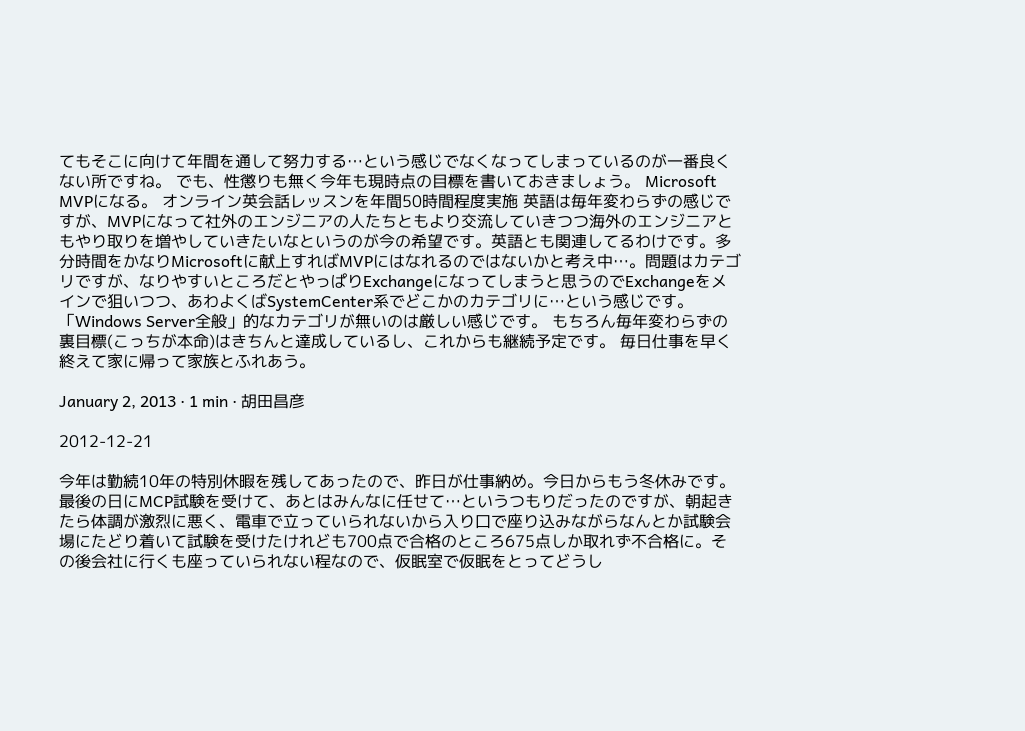てもそこに向けて年間を通して努力する…という感じでなくなってしまっているのが一番良くない所ですね。 でも、性懲りも無く今年も現時点の目標を書いておきましょう。 Microsoft MVPになる。 オンライン英会話レッスンを年間50時間程度実施 英語は毎年変わらずの感じですが、MVPになって社外のエンジニアの人たちともより交流していきつつ海外のエンジニアともやり取りを増やしていきたいなというのが今の希望です。英語とも関連してるわけです。多分時間をかなりMicrosoftに献上すればMVPにはなれるのではないかと考え中…。問題はカテゴリですが、なりやすいところだとやっぱりExchangeになってしまうと思うのでExchangeをメインで狙いつつ、あわよくばSystemCenter系でどこかのカテゴリに…という感じです。「Windows Server全般」的なカテゴリが無いのは厳しい感じです。 もちろん毎年変わらずの裏目標(こっちが本命)はきちんと達成しているし、これからも継続予定です。 毎日仕事を早く終えて家に帰って家族とふれあう。

January 2, 2013 · 1 min · 胡田昌彦

2012-12-21

今年は勤続10年の特別休暇を残してあったので、昨日が仕事納め。今日からもう冬休みです。最後の日にMCP試験を受けて、あとはみんなに任せて…というつもりだったのですが、朝起きたら体調が激烈に悪く、電車で立っていられないから入り口で座り込みながらなんとか試験会場にたどり着いて試験を受けたけれども700点で合格のところ675点しか取れず不合格に。その後会社に行くも座っていられない程なので、仮眠室で仮眠をとってどうし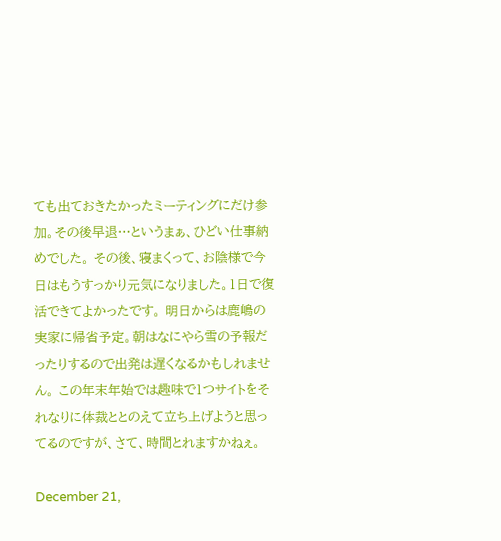ても出ておきたかったミーティングにだけ参加。その後早退…というまぁ、ひどい仕事納めでした。 その後、寝まくって、お陰様で今日はもうすっかり元気になりました。1日で復活できてよかったです。 明日からは鹿嶋の実家に帰省予定。朝はなにやら雪の予報だったりするので出発は遅くなるかもしれません。 この年末年始では趣味で1つサイトをそれなりに体裁ととのえて立ち上げようと思ってるのですが、さて、時間とれますかねぇ。

December 21,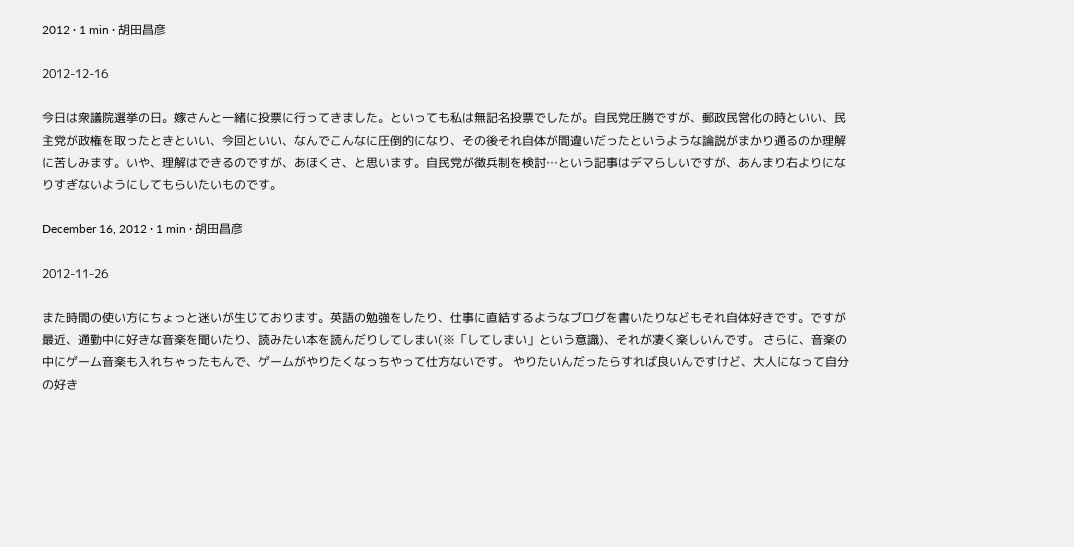2012 · 1 min · 胡田昌彦

2012-12-16

今日は衆議院選挙の日。嫁さんと一緒に投票に行ってきました。といっても私は無記名投票でしたが。自民党圧勝ですが、郵政民営化の時といい、民主党が政権を取ったときといい、今回といい、なんでこんなに圧倒的になり、その後それ自体が間違いだったというような論説がまかり通るのか理解に苦しみます。いや、理解はできるのですが、あほくさ、と思います。自民党が徴兵制を検討…という記事はデマらしいですが、あんまり右よりになりすぎないようにしてもらいたいものです。

December 16, 2012 · 1 min · 胡田昌彦

2012-11-26

また時間の使い方にちょっと迷いが生じております。英語の勉強をしたり、仕事に直結するようなブログを書いたりなどもそれ自体好きです。ですが最近、通勤中に好きな音楽を聞いたり、読みたい本を読んだりしてしまい(※「してしまい」という意識)、それが凄く楽しいんです。 さらに、音楽の中にゲーム音楽も入れちゃったもんで、ゲームがやりたくなっちやって仕方ないです。 やりたいんだったらすれば良いんですけど、大人になって自分の好き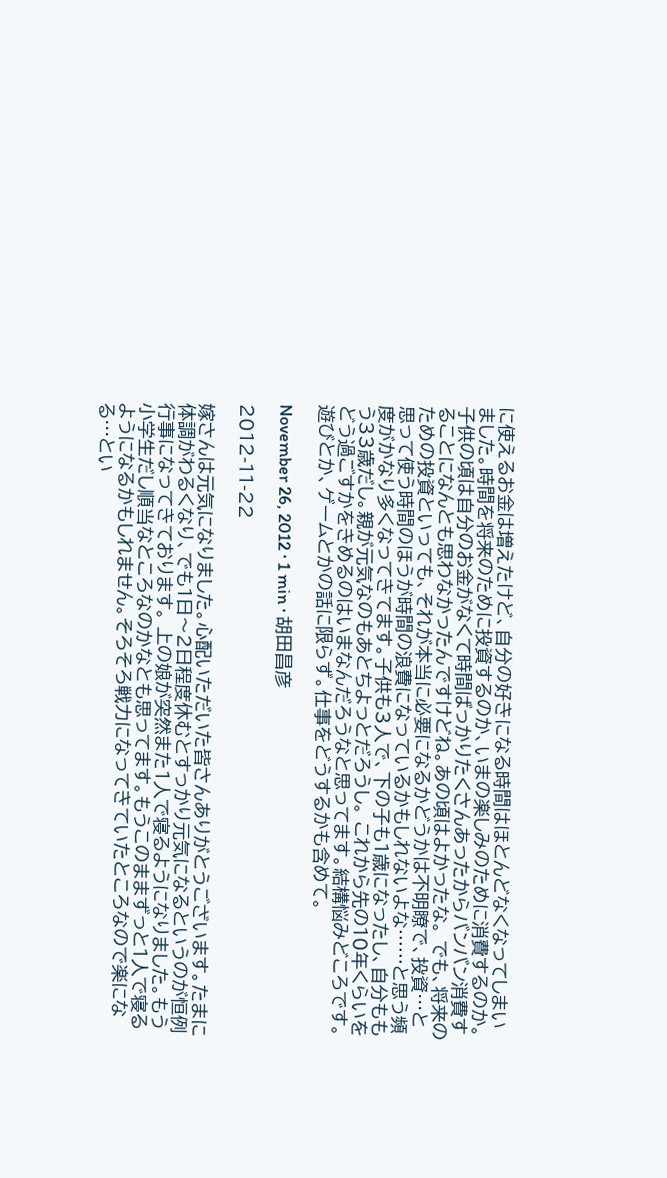に使えるお金は増えたけど、自分の好きになる時間はほとんどなくなってしまいました。時間を将来のために投資するのか、いまの楽しみのために消費するのか。子供の頃は自分のお金がなくて時間ばっかりたくさんあったからバンバン消費することになんとも思わなかったんですけどね。あの頃はよかったな。 でも、将来のための投資といっても、それが本当に必要になるかどうかは不明瞭で、投資…と思って使う時間のほうが時間の浪費になっているかもしれないよな……と思う頻度がかなり多くなってきてます。子供も3人で、下の子も1歳になったし、自分ももう33歳だし。親が元気なのもあとちよっとだろうし。 これから先の10年くらいをどう過ごすかをきめるのはいまなんだろうなと思ってます。結構悩みどころです。遊びとか、ゲームとかの話に限らず。仕事をどうするかも含めて。

November 26, 2012 · 1 min · 胡田昌彦

2012-11-22

嫁さんは元気になりました。心配いただいた皆さんありがとうございます。たまに体調がわるくなり、でも1日〜2日程度休むとすっかり元気になるというのが恒例行事になってきております。 上の娘が突然また1人で寝るようになりました。もう小学生だし順当なところなのかなとも思ってます。もうこのままずっと1人で寝るようになるかもしれません。そろそろ戦力になってきていたところなので楽になる…とい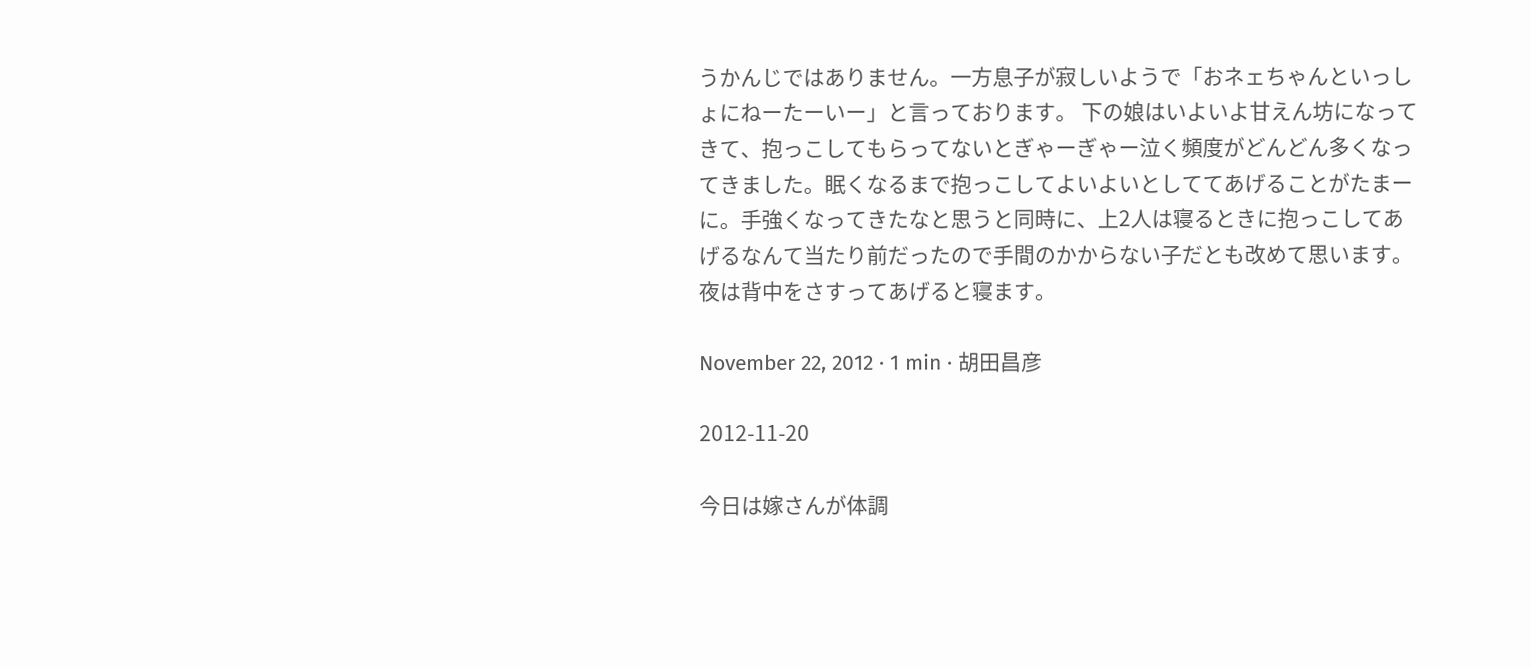うかんじではありません。一方息子が寂しいようで「おネェちゃんといっしょにねーたーいー」と言っております。 下の娘はいよいよ甘えん坊になってきて、抱っこしてもらってないとぎゃーぎゃー泣く頻度がどんどん多くなってきました。眠くなるまで抱っこしてよいよいとしててあげることがたまーに。手強くなってきたなと思うと同時に、上2人は寝るときに抱っこしてあげるなんて当たり前だったので手間のかからない子だとも改めて思います。夜は背中をさすってあげると寝ます。

November 22, 2012 · 1 min · 胡田昌彦

2012-11-20

今日は嫁さんが体調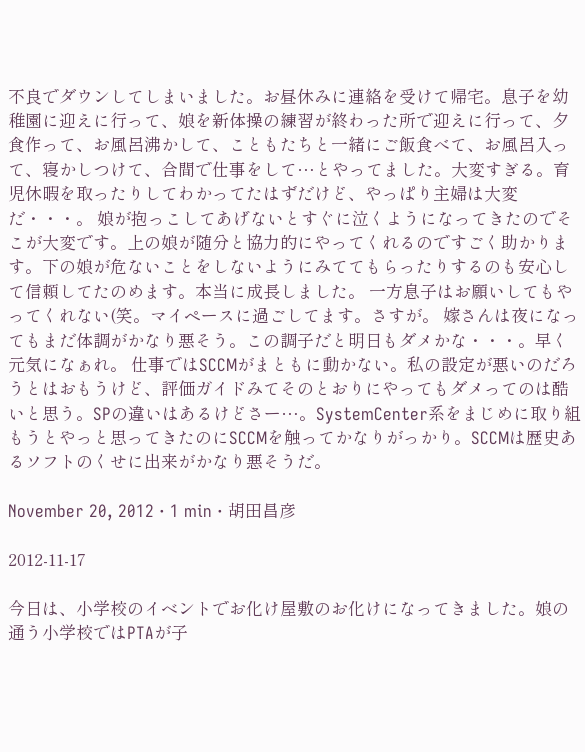不良でダウンしてしまいました。お昼休みに連絡を受けて帰宅。息子を幼稚園に迎えに行って、娘を新体操の練習が終わった所で迎えに行って、夕食作って、お風呂沸かして、こともたちと一緒にご飯食べて、お風呂入って、寝かしつけて、合間で仕事をして…とやってました。大変すぎる。育児休暇を取ったりしてわかってたはずだけど、やっぱり主婦は大変だ・・・。 娘が抱っこしてあげないとすぐに泣くようになってきたのでそこが大変です。上の娘が随分と協力的にやってくれるのですごく助かります。下の娘が危ないことをしないようにみててもらったりするのも安心して信頼してたのめます。本当に成長しました。 一方息子はお願いしてもやってくれない(笑。マイペースに過ごしてます。さすが。 嫁さんは夜になってもまだ体調がかなり悪そう。この調子だと明日もダメかな・・・。早く元気になぁれ。 仕事ではSCCMがまともに動かない。私の設定が悪いのだろうとはおもうけど、評価ガイドみてそのとおりにやってもダメってのは酷いと思う。SPの違いはあるけどさー…。SystemCenter系をまじめに取り組もうとやっと思ってきたのにSCCMを触ってかなりがっかり。SCCMは歴史あるソフトのくせに出来がかなり悪そうだ。

November 20, 2012 · 1 min · 胡田昌彦

2012-11-17

今日は、小学校のイベントでお化け屋敷のお化けになってきました。娘の通う小学校ではPTAが子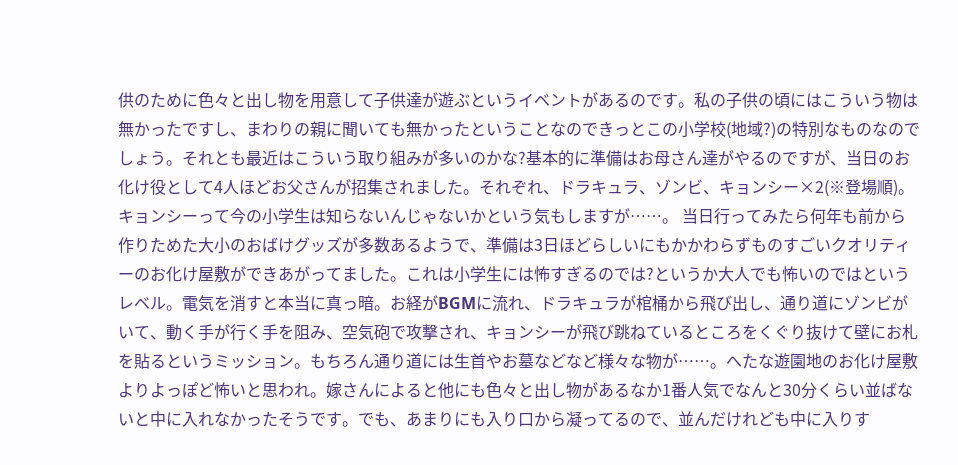供のために色々と出し物を用意して子供達が遊ぶというイベントがあるのです。私の子供の頃にはこういう物は無かったですし、まわりの親に聞いても無かったということなのできっとこの小学校(地域?)の特別なものなのでしょう。それとも最近はこういう取り組みが多いのかな?基本的に準備はお母さん達がやるのですが、当日のお化け役として4人ほどお父さんが招集されました。それぞれ、ドラキュラ、ゾンビ、キョンシー×2(※登場順)。キョンシーって今の小学生は知らないんじゃないかという気もしますが……。 当日行ってみたら何年も前から作りためた大小のおばけグッズが多数あるようで、準備は3日ほどらしいにもかかわらずものすごいクオリティーのお化け屋敷ができあがってました。これは小学生には怖すぎるのでは?というか大人でも怖いのではというレベル。電気を消すと本当に真っ暗。お経がBGMに流れ、ドラキュラが棺桶から飛び出し、通り道にゾンビがいて、動く手が行く手を阻み、空気砲で攻撃され、キョンシーが飛び跳ねているところをくぐり抜けて壁にお札を貼るというミッション。もちろん通り道には生首やお墓などなど様々な物が……。へたな遊園地のお化け屋敷よりよっぽど怖いと思われ。嫁さんによると他にも色々と出し物があるなか1番人気でなんと30分くらい並ばないと中に入れなかったそうです。でも、あまりにも入り口から凝ってるので、並んだけれども中に入りす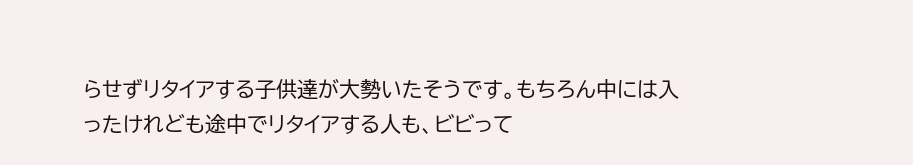らせずリタイアする子供達が大勢いたそうです。もちろん中には入ったけれども途中でリタイアする人も、ビビって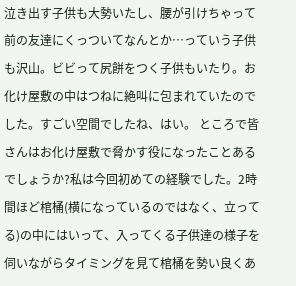泣き出す子供も大勢いたし、腰が引けちゃって前の友達にくっついてなんとか…っていう子供も沢山。ビビって尻餅をつく子供もいたり。お化け屋敷の中はつねに絶叫に包まれていたのでした。すごい空間でしたね、はい。 ところで皆さんはお化け屋敷で脅かす役になったことあるでしょうか?私は今回初めての経験でした。2時間ほど棺桶(横になっているのではなく、立ってる)の中にはいって、入ってくる子供達の様子を伺いながらタイミングを見て棺桶を勢い良くあ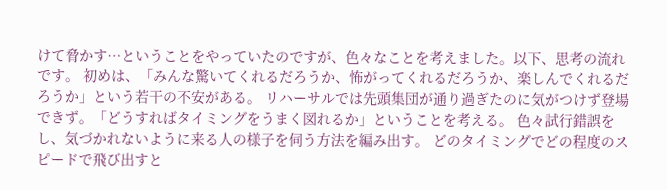けて脅かす…ということをやっていたのですが、色々なことを考えました。以下、思考の流れです。 初めは、「みんな驚いてくれるだろうか、怖がってくれるだろうか、楽しんでくれるだろうか」という若干の不安がある。 リハーサルでは先頭集団が通り過ぎたのに気がつけず登場できず。「どうすればタイミングをうまく図れるか」ということを考える。 色々試行錯誤をし、気づかれないように来る人の様子を伺う方法を編み出す。 どのタイミングでどの程度のスピードで飛び出すと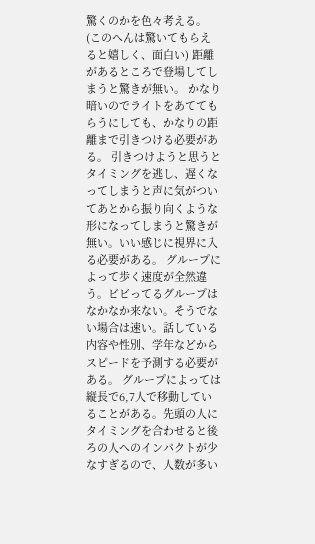驚くのかを色々考える。(このへんは驚いてもらえると嬉しく、面白い) 距離があるところで登場してしまうと驚きが無い。 かなり暗いのでライトをあててもらうにしても、かなりの距離まで引きつける必要がある。 引きつけようと思うとタイミングを逃し、遅くなってしまうと声に気がついてあとから振り向くような形になってしまうと驚きが無い。いい感じに視界に入る必要がある。 グループによって歩く速度が全然違う。ビビってるグループはなかなか来ない。そうでない場合は速い。話している内容や性別、学年などからスピードを予測する必要がある。 グループによっては縦長で6,7人で移動していることがある。先頭の人にタイミングを合わせると後ろの人へのインパクトが少なすぎるので、人数が多い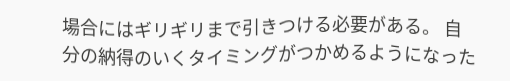場合にはギリギリまで引きつける必要がある。 自分の納得のいくタイミングがつかめるようになった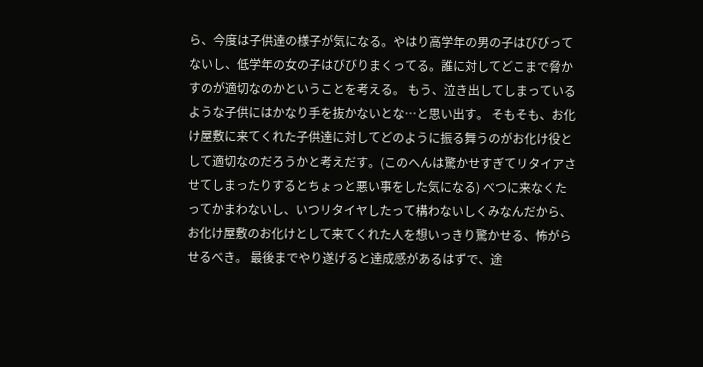ら、今度は子供達の様子が気になる。やはり高学年の男の子はびびってないし、低学年の女の子はびびりまくってる。誰に対してどこまで脅かすのが適切なのかということを考える。 もう、泣き出してしまっているような子供にはかなり手を抜かないとな…と思い出す。 そもそも、お化け屋敷に来てくれた子供達に対してどのように振る舞うのがお化け役として適切なのだろうかと考えだす。(このへんは驚かせすぎてリタイアさせてしまったりするとちょっと悪い事をした気になる) べつに来なくたってかまわないし、いつリタイヤしたって構わないしくみなんだから、お化け屋敷のお化けとして来てくれた人を想いっきり驚かせる、怖がらせるべき。 最後までやり遂げると達成感があるはずで、途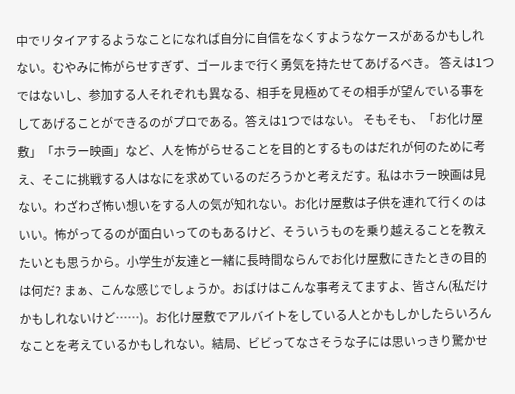中でリタイアするようなことになれば自分に自信をなくすようなケースがあるかもしれない。むやみに怖がらせすぎず、ゴールまで行く勇気を持たせてあげるべき。 答えは1つではないし、参加する人それぞれも異なる、相手を見極めてその相手が望んでいる事をしてあげることができるのがプロである。答えは1つではない。 そもそも、「お化け屋敷」「ホラー映画」など、人を怖がらせることを目的とするものはだれが何のために考え、そこに挑戦する人はなにを求めているのだろうかと考えだす。私はホラー映画は見ない。わざわざ怖い想いをする人の気が知れない。お化け屋敷は子供を連れて行くのはいい。怖がってるのが面白いってのもあるけど、そういうものを乗り越えることを教えたいとも思うから。小学生が友達と一緒に長時間ならんでお化け屋敷にきたときの目的は何だ? まぁ、こんな感じでしょうか。おばけはこんな事考えてますよ、皆さん(私だけかもしれないけど……)。お化け屋敷でアルバイトをしている人とかもしかしたらいろんなことを考えているかもしれない。結局、ビビってなさそうな子には思いっきり驚かせ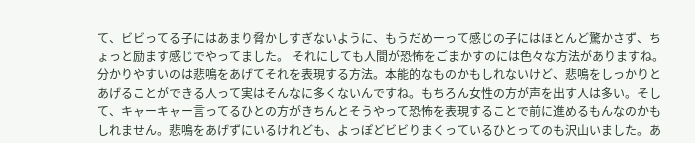て、ビビってる子にはあまり脅かしすぎないように、もうだめーって感じの子にはほとんど驚かさず、ちょっと励ます感じでやってました。 それにしても人間が恐怖をごまかすのには色々な方法がありますね。分かりやすいのは悲鳴をあげてそれを表現する方法。本能的なものかもしれないけど、悲鳴をしっかりとあげることができる人って実はそんなに多くないんですね。もちろん女性の方が声を出す人は多い。そして、キャーキャー言ってるひとの方がきちんとそうやって恐怖を表現することで前に進めるもんなのかもしれません。悲鳴をあげずにいるけれども、よっぽどビビりまくっているひとってのも沢山いました。あ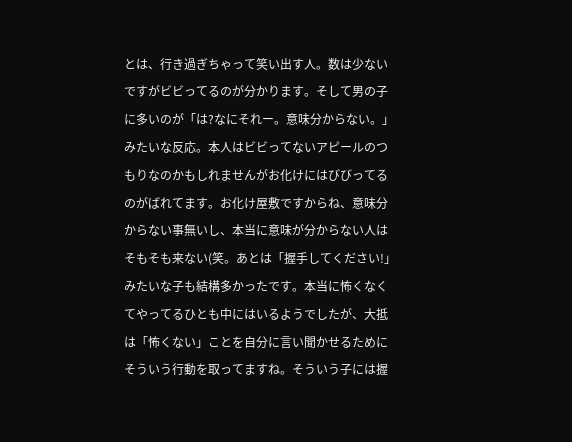とは、行き過ぎちゃって笑い出す人。数は少ないですがビビってるのが分かります。そして男の子に多いのが「は?なにそれー。意味分からない。」みたいな反応。本人はビビってないアピールのつもりなのかもしれませんがお化けにはびびってるのがばれてます。お化け屋敷ですからね、意味分からない事無いし、本当に意味が分からない人はそもそも来ない(笑。あとは「握手してください!」みたいな子も結構多かったです。本当に怖くなくてやってるひとも中にはいるようでしたが、大抵は「怖くない」ことを自分に言い聞かせるためにそういう行動を取ってますね。そういう子には握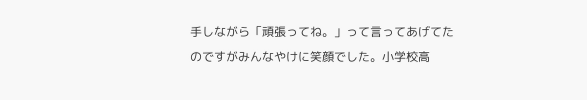手しながら「頑張ってね。」って言ってあげてたのですがみんなやけに笑顔でした。小学校高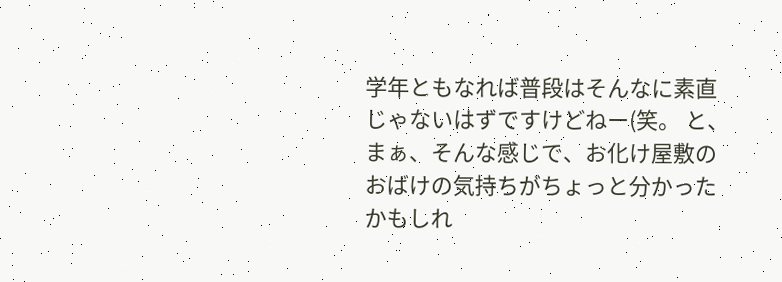学年ともなれば普段はそんなに素直じゃないはずですけどねー(笑。 と、まぁ、そんな感じで、お化け屋敷のおばけの気持ちがちょっと分かったかもしれ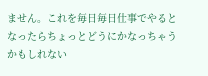ません。これを毎日毎日仕事でやるとなったらちょっとどうにかなっちゃうかもしれない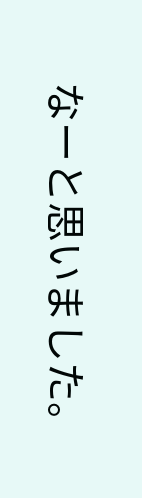なーと思いました。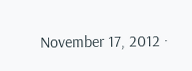November 17, 2012 ·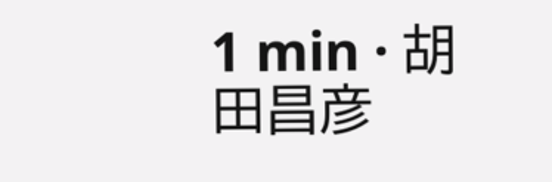1 min · 胡田昌彦